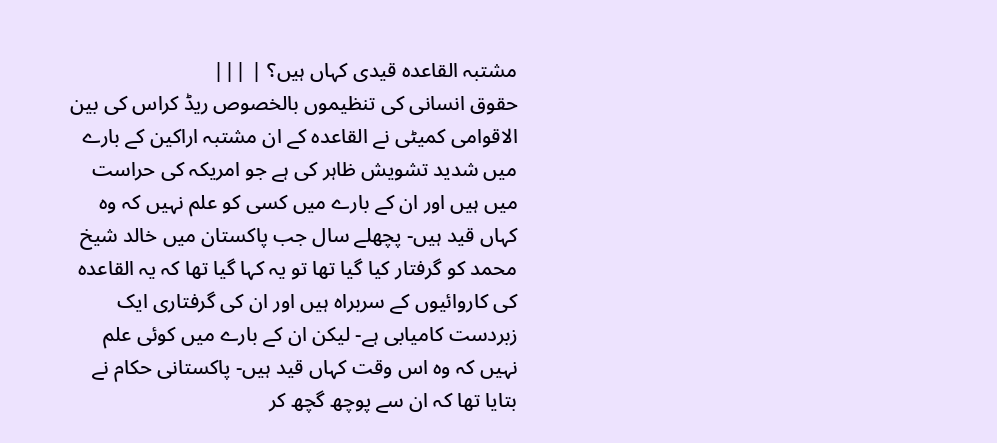مشتبہ القاعدہ قیدی کہاں ہیں؟ | |||
حقوق انسانی کی تنظیموں بالخصوص ریڈ کراس کی بین الاقوامی کمیٹی نے القاعدہ کے ان مشتبہ اراکین کے بارے میں شدید تشویش ظاہر کی ہے جو امریکہ کی حراست میں ہیں اور ان کے بارے میں کسی کو علم نہیں کہ وہ کہاں قید ہیں- پچھلے سال جب پاکستان میں خالد شیخ محمد کو گرفتار کیا گیا تھا تو یہ کہا گیا تھا کہ یہ القاعدہ کی کاروائیوں کے سربراہ ہیں اور ان کی گرفتاری ایک زبردست کامیابی ہے- لیکن ان کے بارے میں کوئی علم نہیں کہ وہ اس وقت کہاں قید ہیں- پاکستانی حکام نے بتایا تھا کہ ان سے پوچھ گچھ کر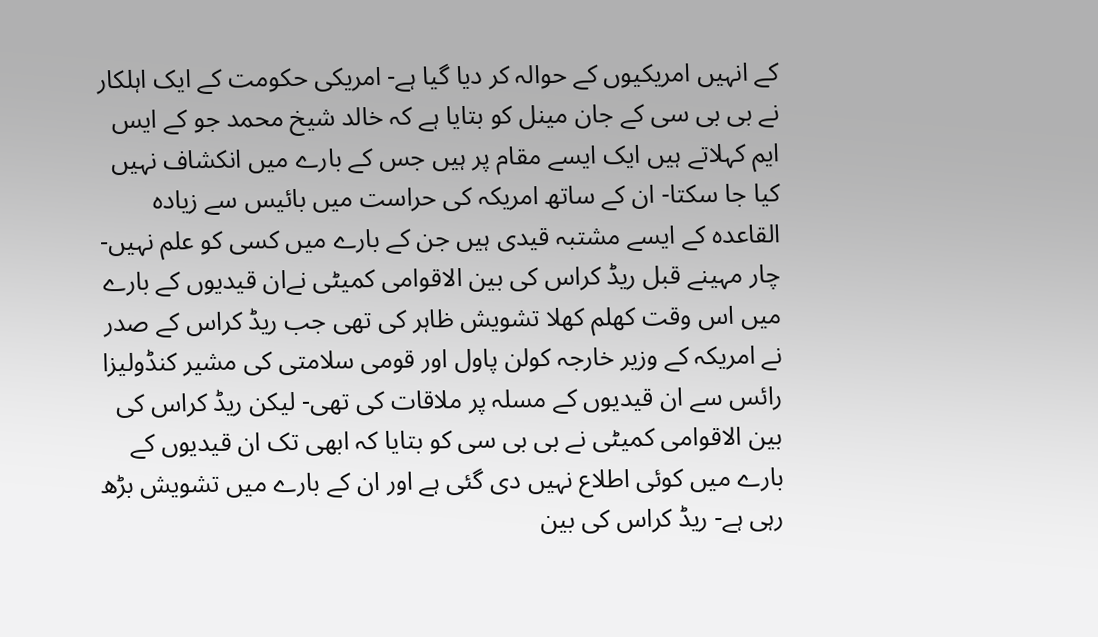کے انہیں امریکیوں کے حوالہ کر دیا گیا ہے- امریکی حکومت کے ایک اہلکار نے بی بی سی کے جان مینل کو بتایا ہے کہ خالد شیخ محمد جو کے ایس ایم کہلاتے ہیں ایک ایسے مقام پر ہیں جس کے بارے میں انکشاف نہیں کیا جا سکتا- ان کے ساتھ امریکہ کی حراست میں بائیس سے زیادہ القاعدہ کے ایسے مشتبہ قیدی ہیں جن کے بارے میں کسی کو علم نہیں- چار مہینے قبل ریڈ کراس کی بین الاقوامی کمیٹی نےان قیدیوں کے بارے میں اس وقت کھلم کھلا تشویش ظاہر کی تھی جب ریڈ کراس کے صدر نے امریکہ کے وزیر خارجہ کولن پاول اور قومی سلامتی کی مشیر کنڈولیزا رائس سے ان قیدیوں کے مسلہ پر ملاقات کی تھی- لیکن ریڈ کراس کی بین الاقوامی کمیٹی نے بی بی سی کو بتایا کہ ابھی تک ان قیدیوں کے بارے میں کوئی اطلاع نہیں دی گئی ہے اور ان کے بارے میں تشویش بڑھ رہی ہے- ریڈ کراس کی بین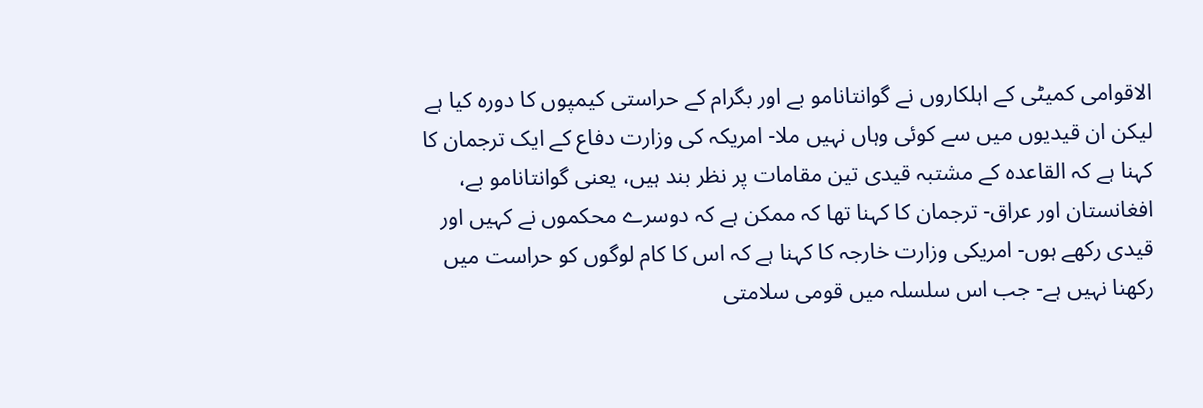الاقوامی کمیٹی کے اہلکاروں نے گوانتانامو بے اور بگرام کے حراستی کیمپوں کا دورہ کیا ہے لیکن ان قیدیوں میں سے کوئی وہاں نہیں ملا- امریکہ کی وزارت دفاع کے ایک ترجمان کا کہنا ہے کہ القاعدہ کے مشتبہ قیدی تین مقامات پر نظر بند ہیں، یعنی گوانتانامو بے، افغانستان اور عراق- ترجمان کا کہنا تھا کہ ممکن ہے کہ دوسرے محکموں نے کہیں اور قیدی رکھے ہوں- امریکی وزارت خارجہ کا کہنا ہے کہ اس کا کام لوگوں کو حراست میں رکھنا نہیں ہے- جب اس سلسلہ میں قومی سلامتی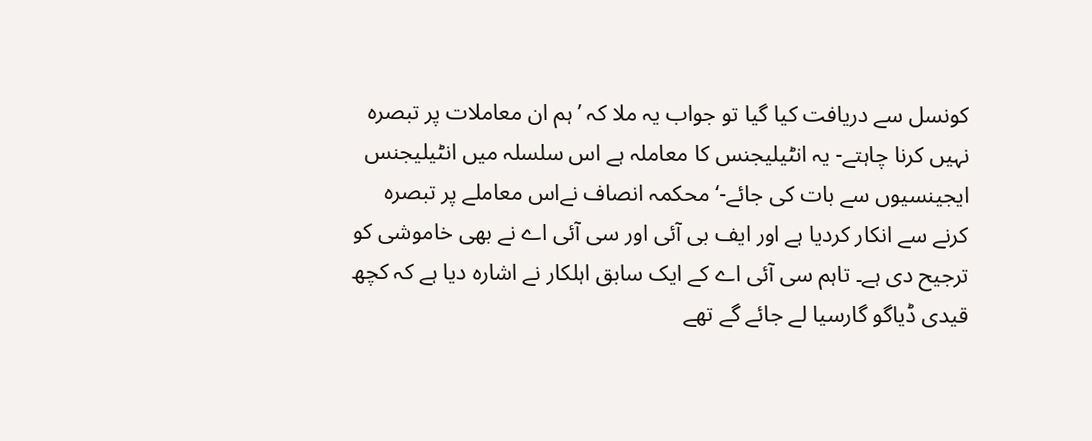کونسل سے دریافت کیا گیا تو جواب یہ ملا کہ ’ہم ان معاملات پر تبصرہ نہیں کرنا چاہتے- یہ انٹیلیجنس کا معاملہ ہے اس سلسلہ میں انٹیلیجنس ایجینسیوں سے بات کی جائے-‘ محکمہ انصاف نےاس معاملے پر تبصرہ کرنے سے انکار کردیا ہے اور ایف بی آئی اور سی آئی اے نے بھی خاموشی کو ترجیح دی ہے۔ تاہم سی آئی اے کے ایک سابق اہلکار نے اشارہ دیا ہے کہ کچھ قیدی ڈیاگو گارسیا لے جائے گے تھے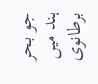جو بحر ہند میں برطانوی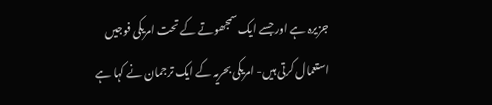جزیرہ ہے اور جسے ایک سمجھوتے کے تحت امریکی فوجیں استعمال کرتی ہیں- امریکی بحریہ کے ایک ترجمان نے کہا ہے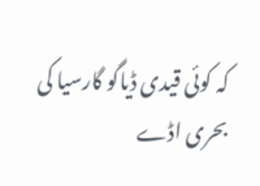کہ کوئی قیدی ڈیاگو گارسیا کی بحری اڈے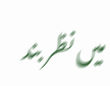میں نظر بند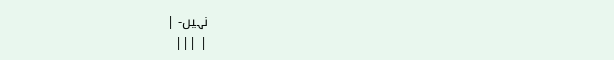نہیں- |
| |||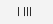| |||